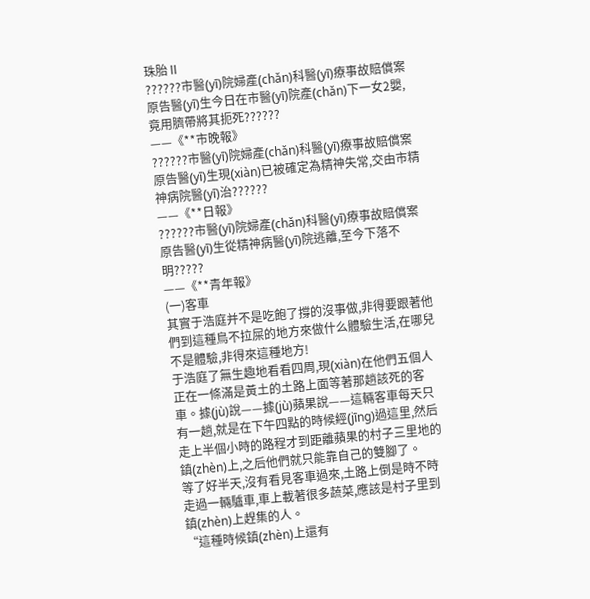珠胎Ⅱ
??????市醫(yī)院婦產(chǎn)科醫(yī)療事故賠償案原告醫(yī)生今日在市醫(yī)院產(chǎn)下一女2嬰,竟用臍帶將其扼死??????
——《**市晚報》
??????市醫(yī)院婦產(chǎn)科醫(yī)療事故賠償案原告醫(yī)生現(xiàn)已被確定為精神失常,交由市精神病院醫(yī)治??????
——《**日報》
??????市醫(yī)院婦產(chǎn)科醫(yī)療事故賠償案原告醫(yī)生從精神病醫(yī)院逃離,至今下落不明?????
——《**青年報》
(一)客車
其實于浩庭并不是吃飽了撐的沒事做,非得要跟著他們到這種鳥不拉屎的地方來做什么體驗生活,在哪兒不是體驗,非得來這種地方!
于浩庭了無生趣地看看四周,現(xiàn)在他們五個人正在一條滿是黃土的土路上面等著那趟該死的客車。據(jù)說——據(jù)蘋果說——這輛客車每天只有一趟,就是在下午四點的時候經(jīng)過這里,然后走上半個小時的路程才到距離蘋果的村子三里地的鎮(zhèn)上,之后他們就只能靠自己的雙腳了。
等了好半天,沒有看見客車過來,土路上倒是時不時走過一輛驢車,車上載著很多蔬菜,應該是村子里到鎮(zhèn)上趕集的人。
“這種時候鎮(zhèn)上還有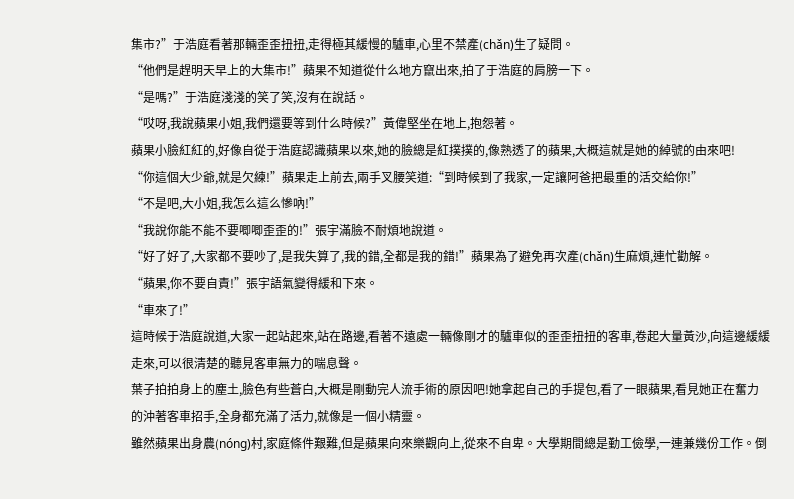集市?”于浩庭看著那輛歪歪扭扭,走得極其緩慢的驢車,心里不禁產(chǎn)生了疑問。
“他們是趕明天早上的大集市!”蘋果不知道從什么地方竄出來,拍了于浩庭的肩膀一下。
“是嗎?”于浩庭淺淺的笑了笑,沒有在說話。
“哎呀,我說蘋果小姐,我們還要等到什么時候?”黃偉堅坐在地上,抱怨著。
蘋果小臉紅紅的,好像自從于浩庭認識蘋果以來,她的臉總是紅撲撲的,像熟透了的蘋果,大概這就是她的綽號的由來吧!
“你這個大少爺,就是欠練!”蘋果走上前去,兩手叉腰笑道:“到時候到了我家,一定讓阿爸把最重的活交給你!”
“不是吧,大小姐,我怎么這么慘吶!”
“我說你能不能不要唧唧歪歪的!”張宇滿臉不耐煩地說道。
“好了好了,大家都不要吵了,是我失算了,我的錯,全都是我的錯!”蘋果為了避免再次產(chǎn)生麻煩,連忙勸解。
“蘋果,你不要自責!”張宇語氣變得緩和下來。
“車來了!”
這時候于浩庭說道,大家一起站起來,站在路邊,看著不遠處一輛像剛才的驢車似的歪歪扭扭的客車,卷起大量黃沙,向這邊緩緩走來,可以很清楚的聽見客車無力的喘息聲。
葉子拍拍身上的塵土,臉色有些蒼白,大概是剛動完人流手術的原因吧!她拿起自己的手提包,看了一眼蘋果,看見她正在奮力的沖著客車招手,全身都充滿了活力,就像是一個小精靈。
雖然蘋果出身農(nóng)村,家庭條件艱難,但是蘋果向來樂觀向上,從來不自卑。大學期間總是勤工儉學,一連兼幾份工作。倒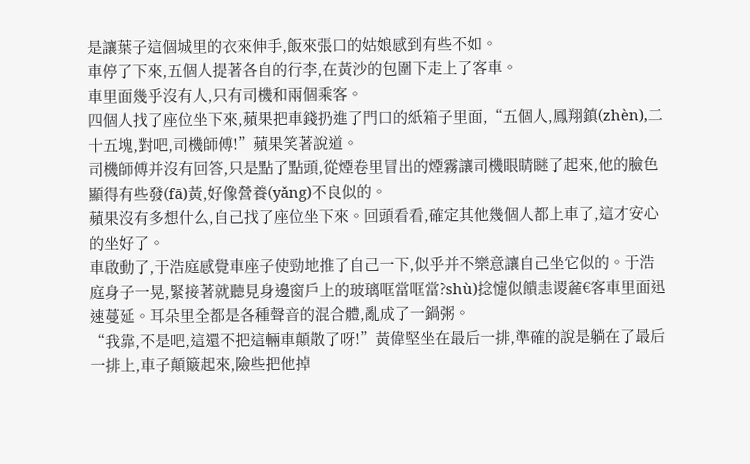是讓葉子這個城里的衣來伸手,飯來張口的姑娘感到有些不如。
車停了下來,五個人提著各自的行李,在黃沙的包圍下走上了客車。
車里面幾乎沒有人,只有司機和兩個乘客。
四個人找了座位坐下來,蘋果把車錢扔進了門口的紙箱子里面,“五個人,鳳翔鎮(zhèn),二十五塊,對吧,司機師傅!”蘋果笑著說道。
司機師傅并沒有回答,只是點了點頭,從煙卷里冒出的煙霧讓司機眼睛瞇了起來,他的臉色顯得有些發(fā)黃,好像營養(yǎng)不良似的。
蘋果沒有多想什么,自己找了座位坐下來。回頭看看,確定其他幾個人都上車了,這才安心的坐好了。
車啟動了,于浩庭感覺車座子使勁地推了自己一下,似乎并不樂意讓自己坐它似的。于浩庭身子一晃,緊接著就聽見身邊窗戶上的玻璃哐當哐當?shù)捻懥似饋恚谡麄€客車里面迅速蔓延。耳朵里全都是各種聲音的混合體,亂成了一鍋粥。
“我靠,不是吧,這還不把這輛車顛散了呀!”黃偉堅坐在最后一排,準確的說是躺在了最后一排上,車子顛簸起來,險些把他掉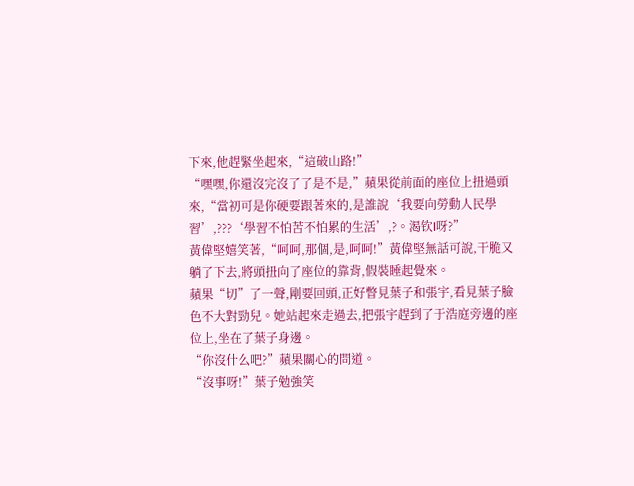下來,他趕緊坐起來,“這破山路!”
“嘿嘿,你還沒完沒了了是不是,”蘋果從前面的座位上扭過頭來,“當初可是你硬要跟著來的,是誰說‘我要向勞動人民學習’,???‘學習不怕苦不怕累的生活’,?。渴钦l呀?”
黃偉堅嬉笑著,“呵呵,那個,是,呵呵!”黃偉堅無話可說,干脆又躺了下去,將頭扭向了座位的靠背,假裝睡起覺來。
蘋果“切”了一聲,剛要回頭,正好瞥見葉子和張宇,看見葉子臉色不大對勁兒。她站起來走過去,把張宇趕到了于浩庭旁邊的座位上,坐在了葉子身邊。
“你沒什么吧?”蘋果關心的問道。
“沒事呀!”葉子勉強笑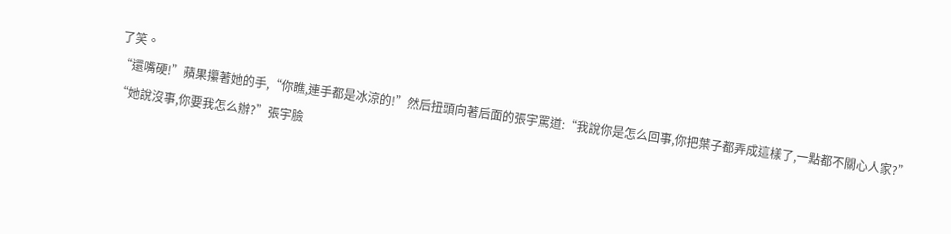了笑。
“還嘴硬!”蘋果攥著她的手,“你瞧,連手都是冰涼的!”然后扭頭向著后面的張宇罵道:“我說你是怎么回事,你把葉子都弄成這樣了,一點都不關心人家?”
“她說沒事,你要我怎么辦?”張宇臉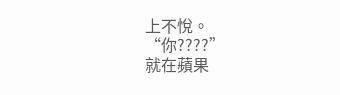上不悅。
“你????”
就在蘋果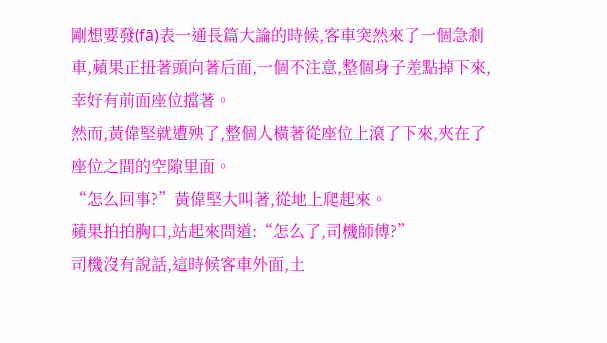剛想要發(fā)表一通長篇大論的時候,客車突然來了一個急剎車,蘋果正扭著頭向著后面,一個不注意,整個身子差點掉下來,幸好有前面座位擋著。
然而,黃偉堅就遭殃了,整個人橫著從座位上滾了下來,夾在了座位之間的空隙里面。
“怎么回事?”黃偉堅大叫著,從地上爬起來。
蘋果拍拍胸口,站起來問道:“怎么了,司機師傅?”
司機沒有說話,這時候客車外面,土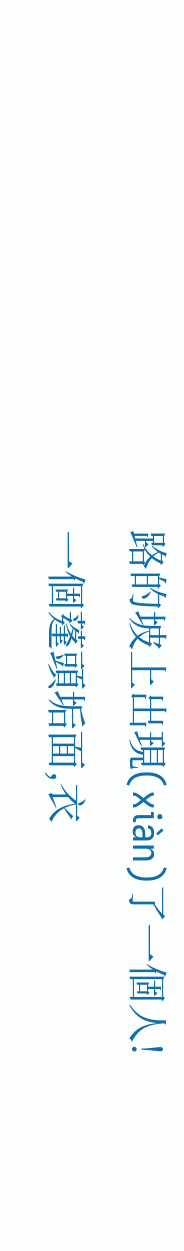路的坡上出現(xiàn)了一個人!
一個蓬頭垢面,衣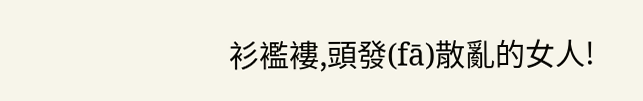衫襤褸,頭發(fā)散亂的女人!